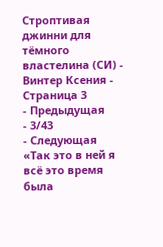Строптивая джинни для тёмного властелина (СИ) - Винтер Ксения - Страница 3
- Предыдущая
- 3/43
- Следующая
«Так это в ней я всё это время была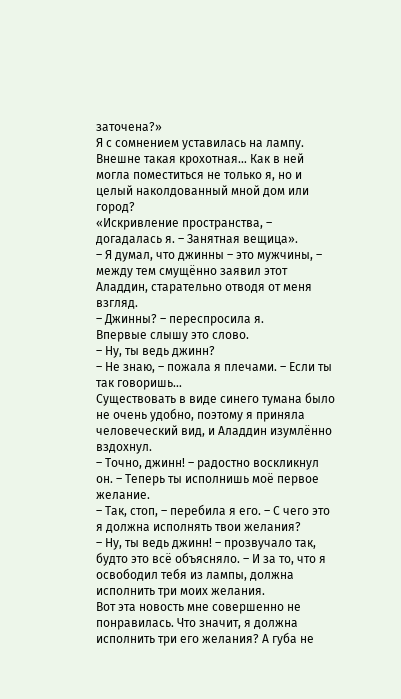заточена?»
Я с сомнением уставилась на лампу. Внешне такая крохотная… Как в ней могла поместиться не только я, но и целый наколдованный мной дом или город?
«Искривление пространства, – догадалась я. – Занятная вещица».
– Я думал, что джинны – это мужчины, – между тем смущённо заявил этот Аладдин, старательно отводя от меня взгляд.
– Джинны? – переспросила я.
Впервые слышу это слово.
– Ну, ты ведь джинн?
– Не знаю, – пожала я плечами. – Если ты так говоришь…
Существовать в виде синего тумана было не очень удобно, поэтому я приняла человеческий вид, и Аладдин изумлённо вздохнул.
– Точно, джинн! – радостно воскликнул он. – Теперь ты исполнишь моё первое желание.
– Так, стоп, – перебила я его. – С чего это я должна исполнять твои желания?
– Ну, ты ведь джинн! – прозвучало так, будто это всё объясняло. – И за то, что я освободил тебя из лампы, должна исполнить три моих желания.
Вот эта новость мне совершенно не понравилась. Что значит, я должна исполнить три его желания? А губа не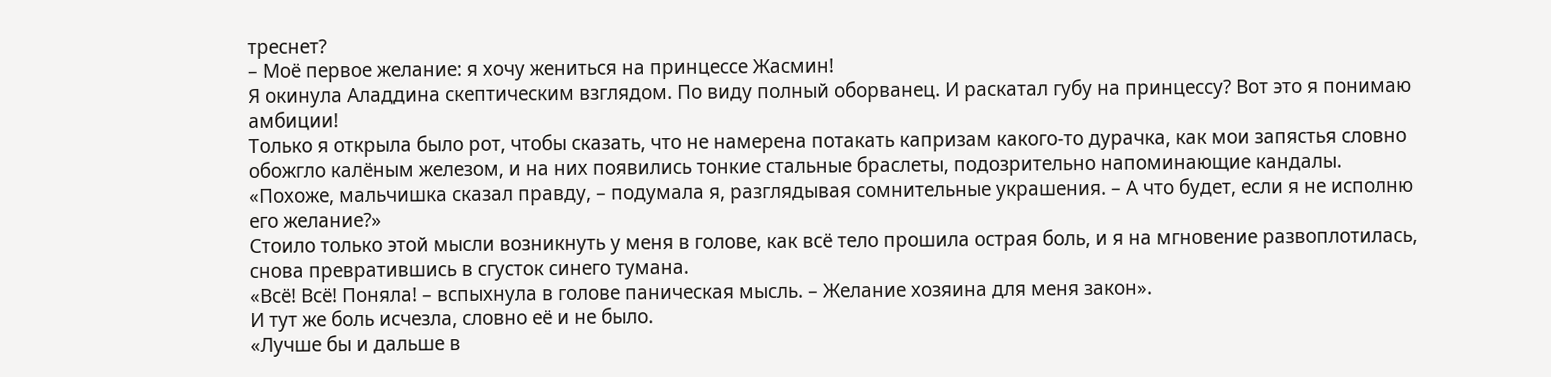треснет?
– Моё первое желание: я хочу жениться на принцессе Жасмин!
Я окинула Аладдина скептическим взглядом. По виду полный оборванец. И раскатал губу на принцессу? Вот это я понимаю амбиции!
Только я открыла было рот, чтобы сказать, что не намерена потакать капризам какого-то дурачка, как мои запястья словно обожгло калёным железом, и на них появились тонкие стальные браслеты, подозрительно напоминающие кандалы.
«Похоже, мальчишка сказал правду, – подумала я, разглядывая сомнительные украшения. – А что будет, если я не исполню его желание?»
Стоило только этой мысли возникнуть у меня в голове, как всё тело прошила острая боль, и я на мгновение развоплотилась, снова превратившись в сгусток синего тумана.
«Всё! Всё! Поняла! – вспыхнула в голове паническая мысль. – Желание хозяина для меня закон».
И тут же боль исчезла, словно её и не было.
«Лучше бы и дальше в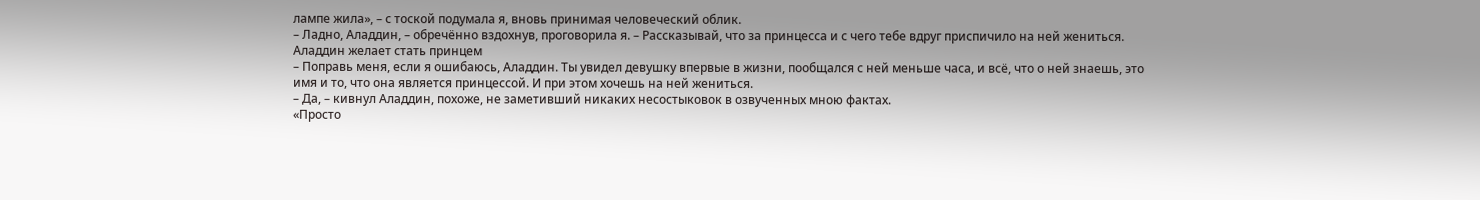лампе жила», – с тоской подумала я, вновь принимая человеческий облик.
– Ладно, Аладдин, – обречённо вздохнув, проговорила я. – Рассказывай, что за принцесса и с чего тебе вдруг приспичило на ней жениться.
Аладдин желает стать принцем
– Поправь меня, если я ошибаюсь, Аладдин. Ты увидел девушку впервые в жизни, пообщался с ней меньше часа, и всё, что о ней знаешь, это имя и то, что она является принцессой. И при этом хочешь на ней жениться.
– Да, – кивнул Аладдин, похоже, не заметивший никаких несостыковок в озвученных мною фактах.
«Просто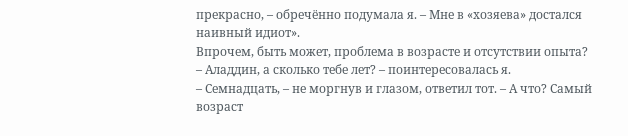прекрасно, – обречённо подумала я. – Мне в «хозяева» достался наивный идиот».
Впрочем, быть может, проблема в возрасте и отсутствии опыта?
– Аладдин, а сколько тебе лет? – поинтересовалась я.
– Семнадцать, – не моргнув и глазом, ответил тот. – А что? Самый возраст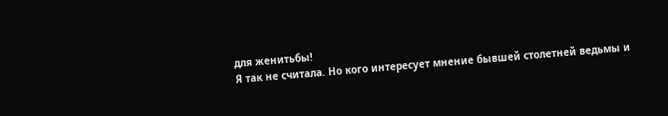для женитьбы!
Я так не считала. Но кого интересует мнение бывшей столетней ведьмы и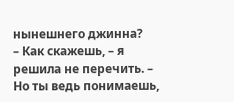нынешнего джинна?
– Как скажешь, – я решила не перечить. – Но ты ведь понимаешь,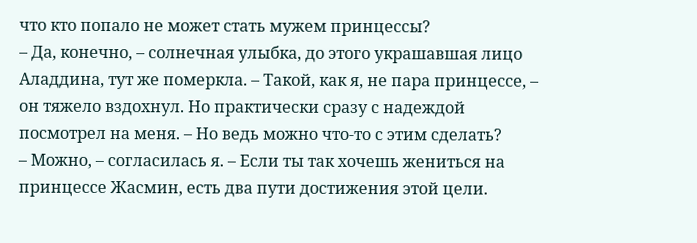что кто попало не может стать мужем принцессы?
– Да, конечно, – солнечная улыбка, до этого украшавшая лицо Аладдина, тут же померкла. – Такой, как я, не пара принцессе, – он тяжело вздохнул. Но практически сразу с надеждой посмотрел на меня. – Но ведь можно что-то с этим сделать?
– Можно, – согласилась я. – Если ты так хочешь жениться на принцессе Жасмин, есть два пути достижения этой цели.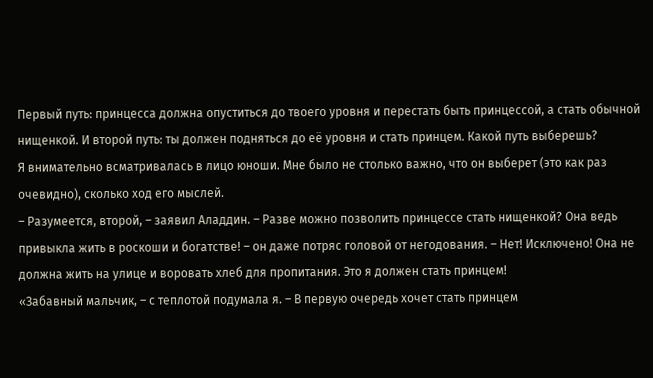Первый путь: принцесса должна опуститься до твоего уровня и перестать быть принцессой, а стать обычной нищенкой. И второй путь: ты должен подняться до её уровня и стать принцем. Какой путь выберешь?
Я внимательно всматривалась в лицо юноши. Мне было не столько важно, что он выберет (это как раз очевидно), сколько ход его мыслей.
– Разумеется, второй, – заявил Аладдин. – Разве можно позволить принцессе стать нищенкой? Она ведь привыкла жить в роскоши и богатстве! – он даже потряс головой от негодования. – Нет! Исключено! Она не должна жить на улице и воровать хлеб для пропитания. Это я должен стать принцем!
«Забавный мальчик, – с теплотой подумала я. – В первую очередь хочет стать принцем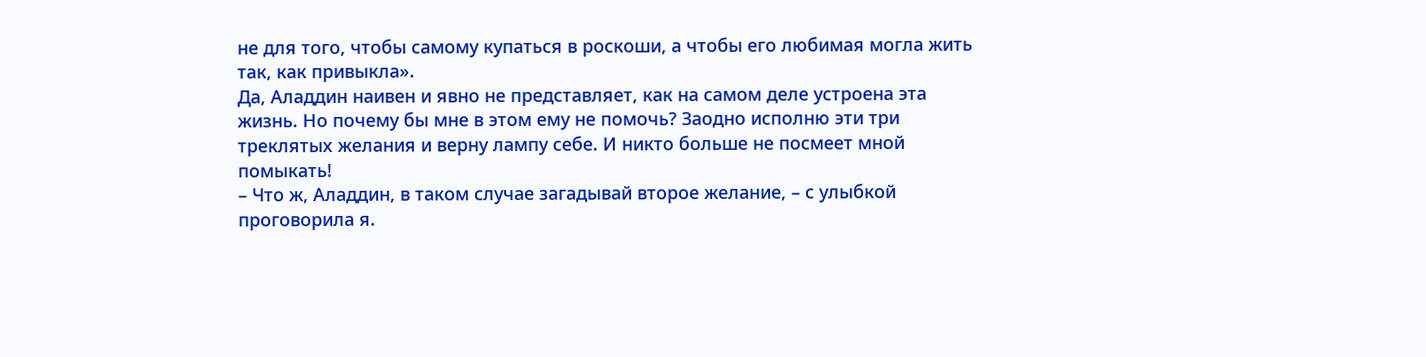не для того, чтобы самому купаться в роскоши, а чтобы его любимая могла жить так, как привыкла».
Да, Аладдин наивен и явно не представляет, как на самом деле устроена эта жизнь. Но почему бы мне в этом ему не помочь? Заодно исполню эти три треклятых желания и верну лампу себе. И никто больше не посмеет мной помыкать!
– Что ж, Аладдин, в таком случае загадывай второе желание, – с улыбкой проговорила я.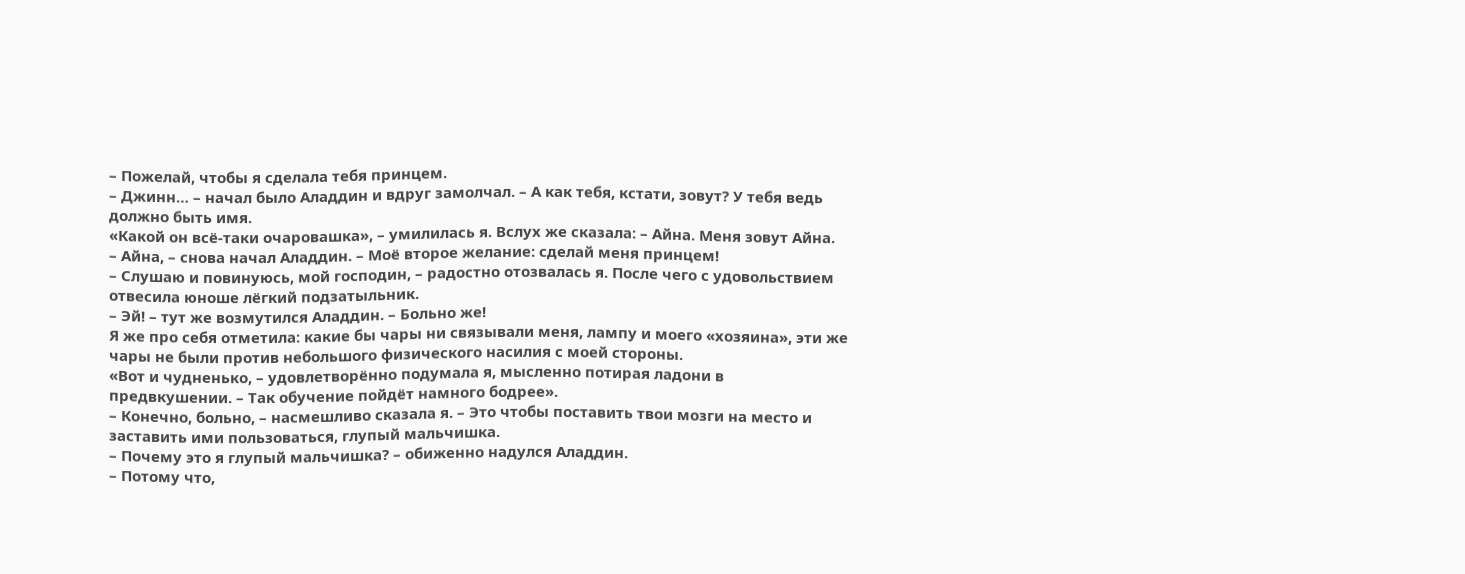– Пожелай, чтобы я сделала тебя принцем.
– Джинн… – начал было Аладдин и вдруг замолчал. – А как тебя, кстати, зовут? У тебя ведь должно быть имя.
«Какой он всё-таки очаровашка», – умилилась я. Вслух же сказала: – Айна. Меня зовут Айна.
– Айна, – снова начал Аладдин. – Моё второе желание: сделай меня принцем!
– Слушаю и повинуюсь, мой господин, – радостно отозвалась я. После чего с удовольствием отвесила юноше лёгкий подзатыльник.
– Эй! – тут же возмутился Аладдин. – Больно же!
Я же про себя отметила: какие бы чары ни связывали меня, лампу и моего «хозяина», эти же чары не были против небольшого физического насилия с моей стороны.
«Вот и чудненько, – удовлетворённо подумала я, мысленно потирая ладони в предвкушении. – Так обучение пойдёт намного бодрее».
– Конечно, больно, – насмешливо сказала я. – Это чтобы поставить твои мозги на место и заставить ими пользоваться, глупый мальчишка.
– Почему это я глупый мальчишка? – обиженно надулся Аладдин.
– Потому что,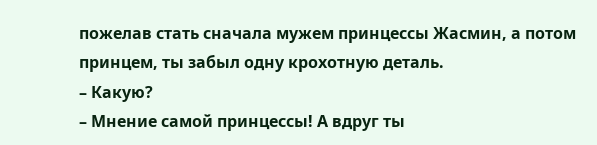пожелав стать сначала мужем принцессы Жасмин, а потом принцем, ты забыл одну крохотную деталь.
– Какую?
– Мнение самой принцессы! А вдруг ты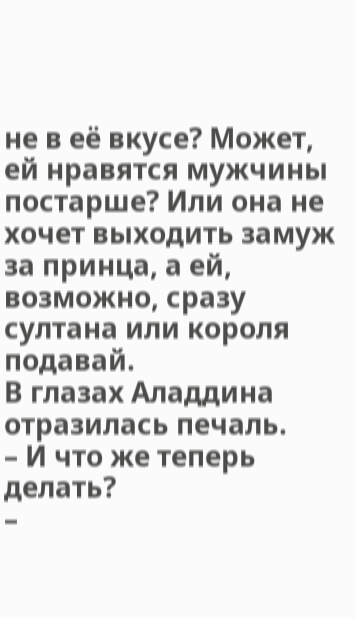не в её вкусе? Может, ей нравятся мужчины постарше? Или она не хочет выходить замуж за принца, а ей, возможно, сразу султана или короля подавай.
В глазах Аладдина отразилась печаль.
– И что же теперь делать?
–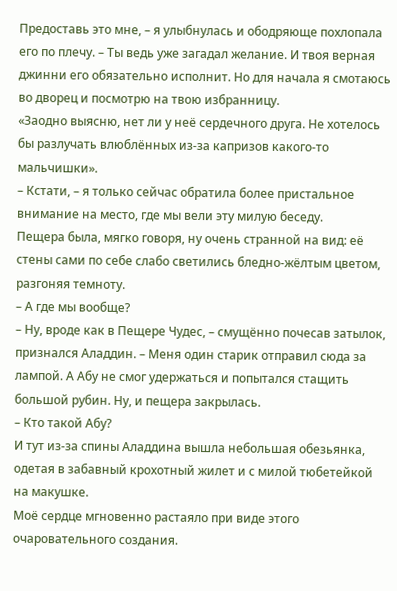Предоставь это мне, – я улыбнулась и ободряюще похлопала его по плечу. – Ты ведь уже загадал желание. И твоя верная джинни его обязательно исполнит. Но для начала я смотаюсь во дворец и посмотрю на твою избранницу.
«Заодно выясню, нет ли у неё сердечного друга. Не хотелось бы разлучать влюблённых из-за капризов какого-то мальчишки».
– Кстати, – я только сейчас обратила более пристальное внимание на место, где мы вели эту милую беседу.
Пещера была, мягко говоря, ну очень странной на вид: её стены сами по себе слабо светились бледно-жёлтым цветом, разгоняя темноту.
– А где мы вообще?
– Ну, вроде как в Пещере Чудес, – смущённо почесав затылок, признался Аладдин. – Меня один старик отправил сюда за лампой. А Абу не смог удержаться и попытался стащить большой рубин. Ну, и пещера закрылась.
– Кто такой Абу?
И тут из-за спины Аладдина вышла небольшая обезьянка, одетая в забавный крохотный жилет и с милой тюбетейкой на макушке.
Моё сердце мгновенно растаяло при виде этого очаровательного создания.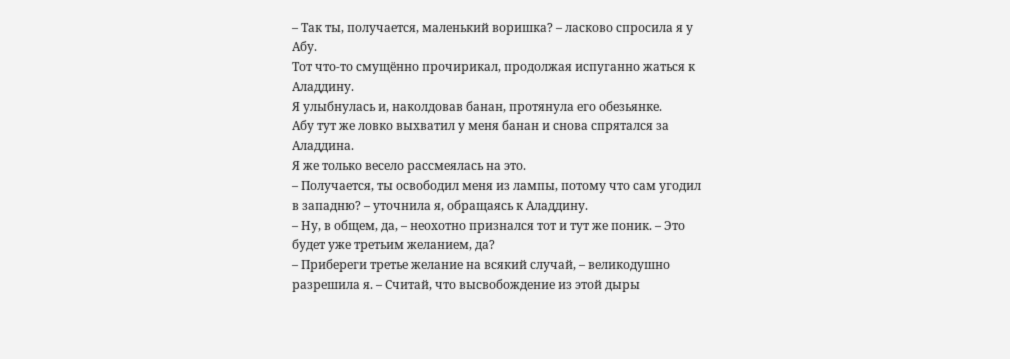– Так ты, получается, маленький воришка? – ласково спросила я у Абу.
Тот что-то смущённо прочирикал, продолжая испуганно жаться к Аладдину.
Я улыбнулась и, наколдовав банан, протянула его обезьянке.
Абу тут же ловко выхватил у меня банан и снова спрятался за Аладдина.
Я же только весело рассмеялась на это.
– Получается, ты освободил меня из лампы, потому что сам угодил в западню? – уточнила я, обращаясь к Аладдину.
– Ну, в общем, да, – неохотно признался тот и тут же поник. – Это будет уже третьим желанием, да?
– Прибереги третье желание на всякий случай, – великодушно разрешила я. – Считай, что высвобождение из этой дыры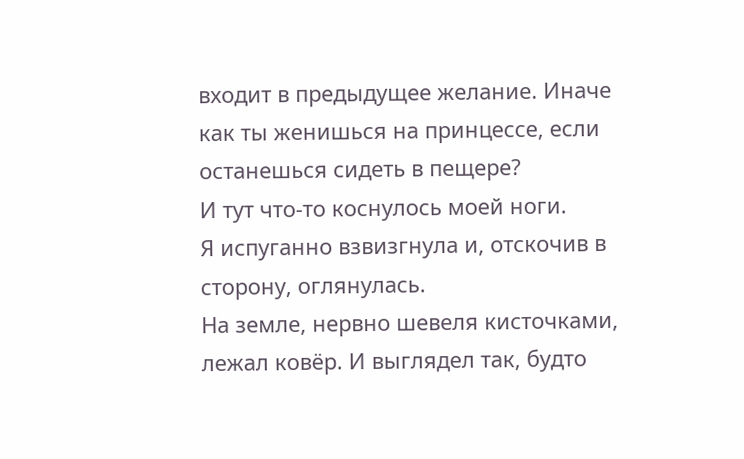входит в предыдущее желание. Иначе как ты женишься на принцессе, если останешься сидеть в пещере?
И тут что-то коснулось моей ноги.
Я испуганно взвизгнула и, отскочив в сторону, оглянулась.
На земле, нервно шевеля кисточками, лежал ковёр. И выглядел так, будто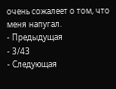очень сожалеет о том, что меня напугал.
- Предыдущая
- 3/43
- Следующая